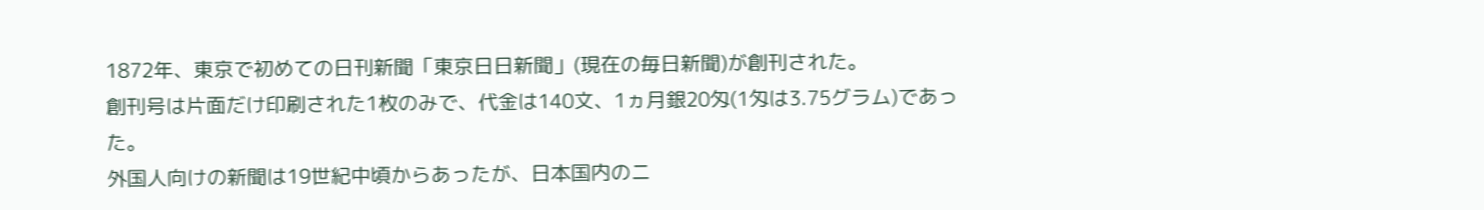1872年、東京で初めての日刊新聞「東京日日新聞」(現在の毎日新聞)が創刊された。
創刊号は片面だけ印刷された1枚のみで、代金は140文、1ヵ月銀20匁(1匁は3.75グラム)であった。
外国人向けの新聞は19世紀中頃からあったが、日本国内のニ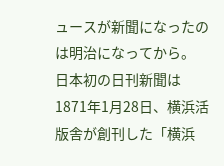ュースが新聞になったのは明治になってから。
日本初の日刊新聞は1871年1月28日、横浜活版舎が創刊した「横浜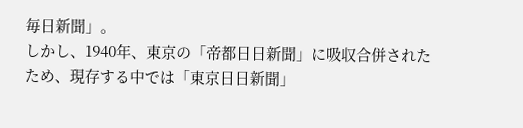毎日新聞」。
しかし、1940年、東京の「帝都日日新聞」に吸収合併されたため、現存する中では「東京日日新聞」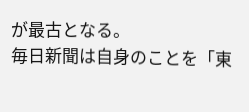が最古となる。
毎日新聞は自身のことを「東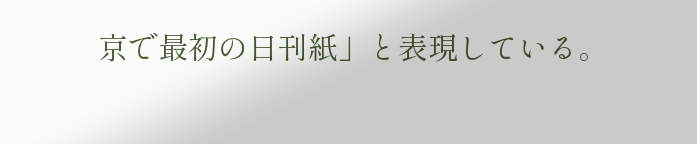京で最初の日刊紙」と表現している。